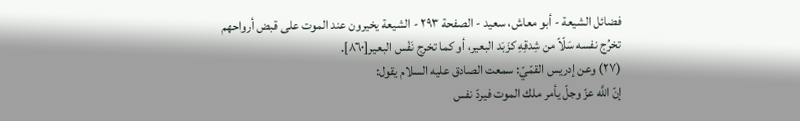فضائل الشيعة - أبو معاش، سعيد - الصفحة ٢٩٣ - الشيعة يخيرون عند الموت على قبض أرواحهم
تخرُج نفسه سَلّاً من شِدقِهِ كزَبَد البعير، أو كما تخرج نَفْس البعير[٨٦٠].
(٢٧) وعن إدريس القمّيّ: سمعت الصادق عليه السلام يقول:
إنّ اللَّه عزّ وجلّ يأمر ملك الموت فيردّ نفس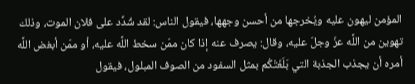المؤمن ليهون عليه ويُخرجها من أحسن وجهها، فيقول الناس: لقد شُدِّد على فلان الموت، وذلك تهوين من اللَّه عزّ وجلّ عليه، وقال: يصرف عنه إذا كان ممّن سخط اللَّه عليه، أو ممّن أبغض اللَّه أمره أن يجذب الجذبة التي بَلَغَتْكُم بمثل السفود من الصوف المبلول، فيقول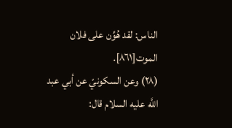الناس: لقد هُوِّن على فلان الموت[٨٦١].
(٢٨) وعن السكونيّ عن أبي عبد اللَّه عليه السلام قال: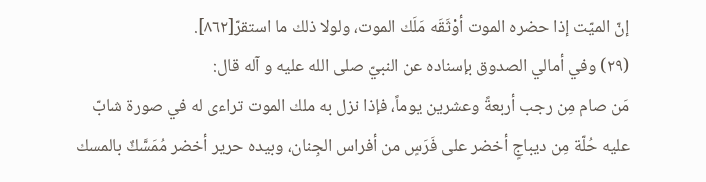إنّ الميّت إذا حضره الموت أوْثَقَه مَلَك الموت، ولولا ذلك ما استقرّ[٨٦٢].
(٢٩) وفي أمالي الصدوق بإسناده عن النبيّ صلى الله عليه و آله قال:
مَن صام مِن رجب أربعةً وعشرين يوماً، فإذا نزل به ملك الموت تراءى له في صورة شابّ عليه حُلّة مِن ديباجٍ أخضر على فَرَسٍ من أفراس الجِنان، وبيده حرير أخضر مُمَسَّكٌ بالمسك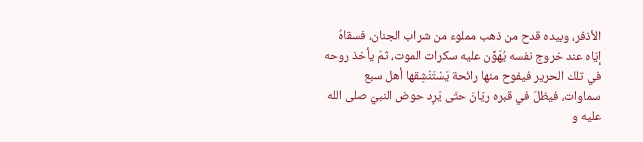الأذفر، وبيده قدح من ذهب مملوء من شراب الجنان، فسقاهُ إيّاه عند خروج نفسه يُهَوِّن عليه سكرات الموت، ثمّ يأخذ روحه في تلك الحرير فيفوح منها رائحة يَسْتَنْشِقها أهل سبع سماوات، فيظلّ في قبره ريّانَ حتّى يَرِد حوض النبيّ صلى الله عليه و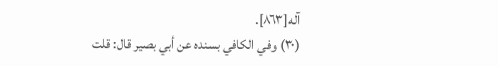آله[٨٦٣].
(٣٠) وفي الكافي بسنده عن أبي بصير قال: قلت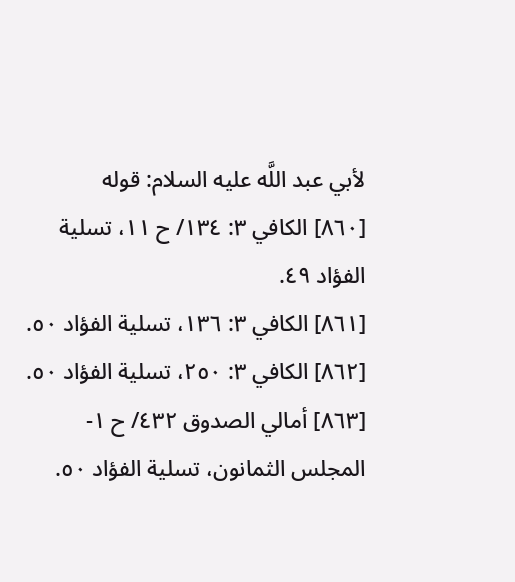لأبي عبد اللَّه عليه السلام: قوله
[٨٦٠] الكافي ٣: ١٣٤/ ح ١١، تسلية الفؤاد ٤٩.
[٨٦١] الكافي ٣: ١٣٦، تسلية الفؤاد ٥٠.
[٨٦٢] الكافي ٣: ٢٥٠، تسلية الفؤاد ٥٠.
[٨٦٣] أمالي الصدوق ٤٣٢/ ح ١- المجلس الثمانون، تسلية الفؤاد ٥٠.